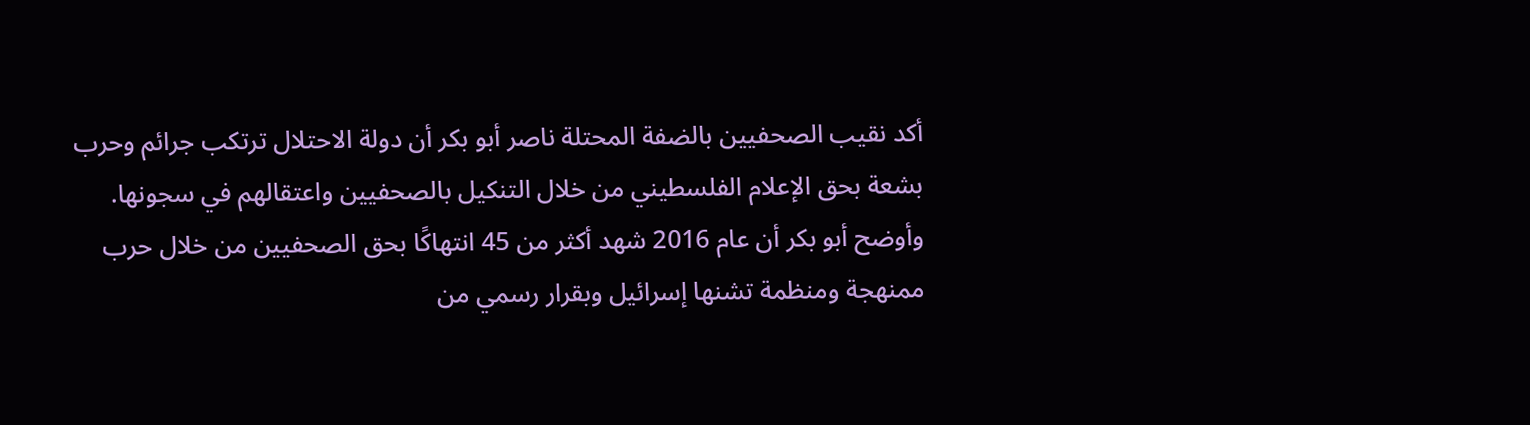أكد نقيب الصحفيين بالضفة المحتلة ناصر أبو بكر أن دولة الاحتلال ترتكب جرائم وحرب بشعة بحق الإعلام الفلسطيني من خلال التنكيل بالصحفيين واعتقالهم في سجونها.
وأوضح أبو بكر أن عام 2016 شهد أكثر من 45 انتهاكًا بحق الصحفيين من خلال حرب ممنهجة ومنظمة تشنها إسرائيل وبقرار رسمي من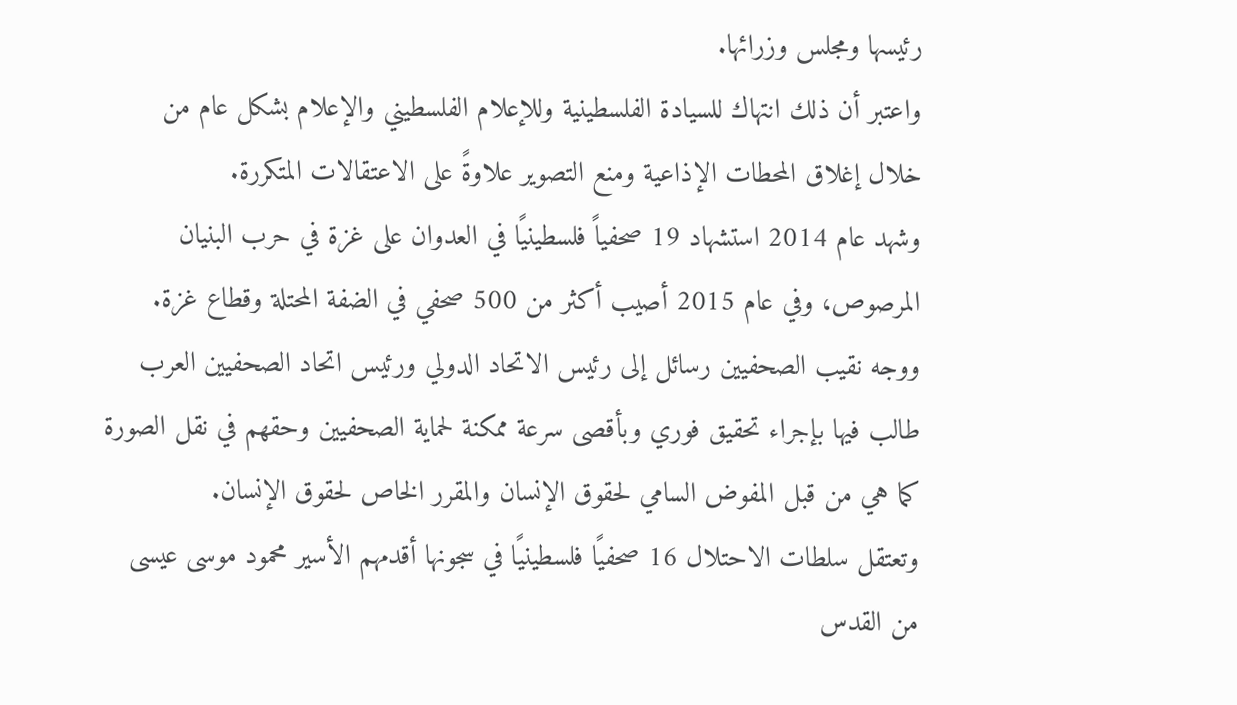رئيسها ومجلس وزرائها.
واعتبر أن ذلك انتهاك للسيادة الفلسطينية وللإعلام الفلسطيني والإعلام بشكل عام من خلال إغلاق المحطات الإذاعية ومنع التصوير علاوةً على الاعتقالات المتكررة.
وشهد عام 2014 استشهاد 19 صحفياً فلسطينيًا في العدوان على غزة في حرب البنيان المرصوص، وفي عام 2015 أصيب أكثر من 500 صحفي في الضفة المحتلة وقطاع غزة.
ووجه نقيب الصحفيين رسائل إلى رئيس الاتحاد الدولي ورئيس اتحاد الصحفيين العرب طالب فيها بإجراء تحقيق فوري وبأقصى سرعة ممكنة لحماية الصحفيين وحقهم في نقل الصورة كما هي من قبل المفوض السامي لحقوق الإنسان والمقرر الخاص لحقوق الإنسان.
وتعتقل سلطات الاحتلال 16 صحفيًا فلسطينيًا في سجونها أقدمهم الأسير محمود موسى عيسى من القدس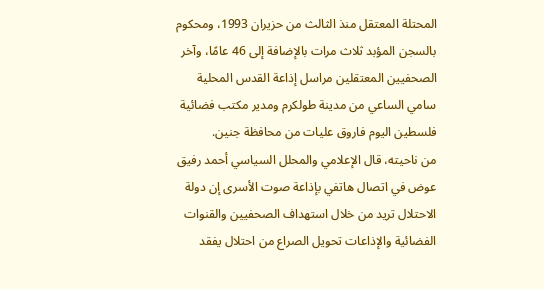المحتلة المعتقل منذ الثالث من حزيران 1993، ومحكوم بالسجن المؤبد ثلاث مرات بالإضافة إلى 46 عامًا، وآخر الصحفيين المعتقلين مراسل إذاعة القدس المحلية سامي الساعي من مدينة طولكرم ومدير مكتب فضائية فلسطين اليوم فاروق عليات من محافظة جنين.
من ناحيته، قال الإعلامي والمحلل السياسي أحمد رفيق عوض في اتصال هاتفي بإذاعة صوت الأسرى إن دولة الاحتلال تريد من خلال استهداف الصحفيين والقنوات الفضائية والإذاعات تحويل الصراع من احتلال يفقد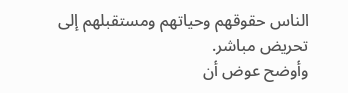الناس حقوقهم وحياتهم ومستقبلهم إلى تحريض مباشر.
وأوضح عوض أن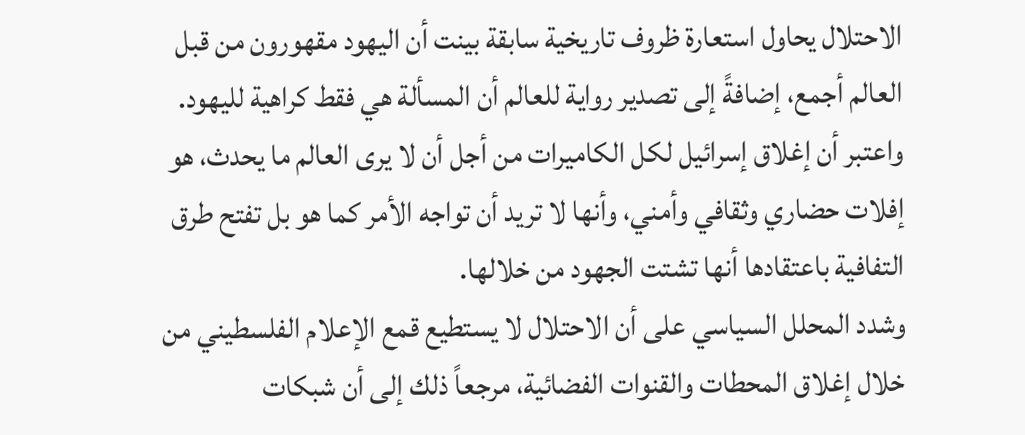الاحتلال يحاول استعارة ظروف تاريخية سابقة بينت أن اليهود مقهورون من قبل العالم أجمع، إضافةً إلى تصدير رواية للعالم أن المسألة هي فقط كراهية لليهود.
واعتبر أن إغلاق إسرائيل لكل الكاميرات من أجل أن لا يرى العالم ما يحدث، هو إفلات حضاري وثقافي وأمني، وأنها لا تريد أن تواجه الأمر كما هو بل تفتح طرق التفافية باعتقادها أنها تشتت الجهود من خلالها.
وشدد المحلل السياسي على أن الاحتلال لا يستطيع قمع الإعلام الفلسطيني من خلال إغلاق المحطات والقنوات الفضائية، مرجعاً ذلك إلى أن شبكات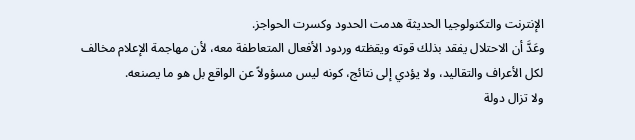الإنترنت والتكنولوجيا الحديثة هدمت الحدود وكسرت الحواجز.
وعَدَّ أن الاحتلال يفقد بذلك قوته ويقظته وردود الأفعال المتعاطفة معه، لأن مهاجمة الإعلام مخالف لكل الأعراف والتقاليد، ولا يؤدي إلى نتائج، كونه ليس مسؤولاً عن الواقع بل هو ما يصنعه.
ولا تزال دولة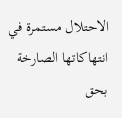الاحتلال مستمرة في انتهاكاتها الصارخة بحق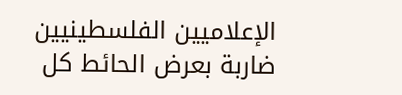الإعلاميين الفلسطينيين ضاربة بعرض الحائط كل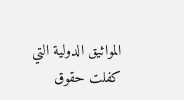المواثيق الدولية التي كفلت حقوق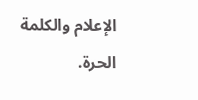الإعلام والكلمة الحرة.